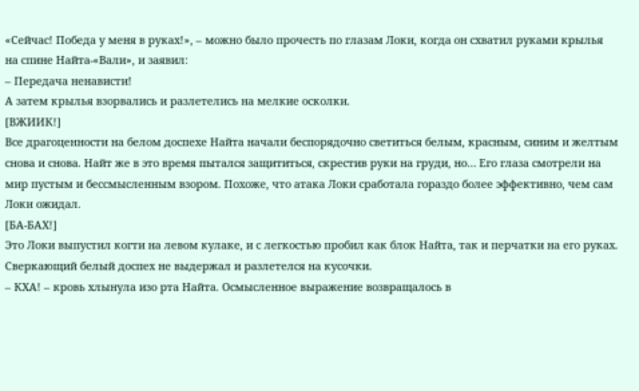«Сейчас! Победа у меня в руках!», – можно было прочесть по глазам Локи, когда он схватил руками крылья на спине Найта-«Вали», и заявил:
– Передача ненависти!
А затем крылья взорвались и разлетелись на мелкие осколки.
[ВЖИИК!]
Все драгоценности на белом доспехе Найта начали беспорядочно светиться белым, красным, синим и желтым снова и снова. Найт же в это время пытался защититься, скрестив руки на груди, но… Его глаза смотрели на мир пустым и бессмысленным взором. Похоже, что атака Локи сработала гораздо более эффективно, чем сам Локи ожидал.
[БА-БАХ!]
Это Локи выпустил когти на левом кулаке, и с легкостью пробил как блок Найта, так и перчатки на его руках. Сверкающий белый доспех не выдержал и разлетелся на кусочки.
– КХА! – кровь хлынула изо рта Найта. Осмысленное выражение возвращалось в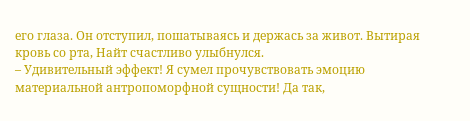его глаза. Он отступил, пошатываясь и держась за живот. Вытирая кровь со рта, Найт счастливо улыбнулся.
– Удивительный эффект! Я сумел прочувствовать эмоцию материальной антропоморфной сущности! Да так,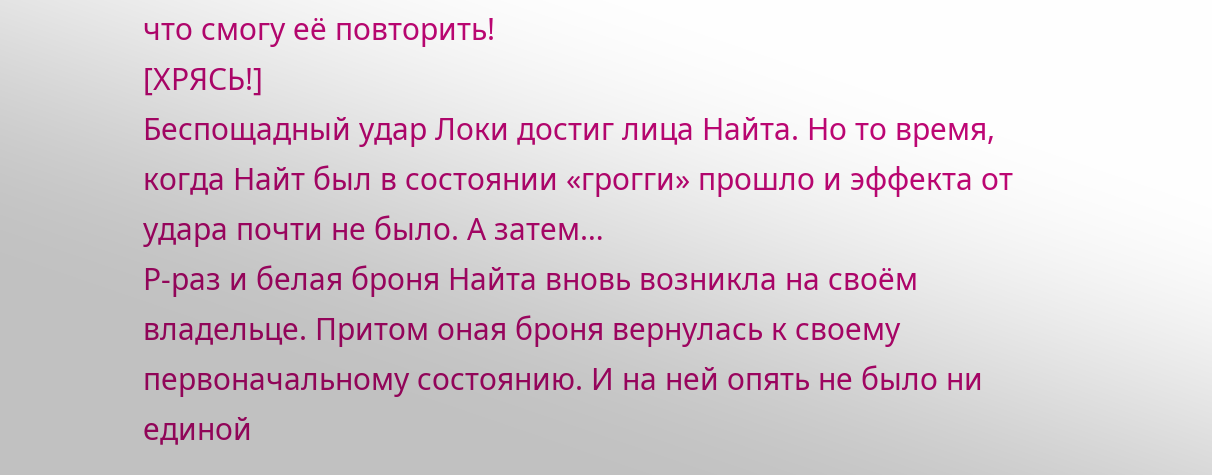что смогу её повторить!
[ХРЯСЬ!]
Беспощадный удар Локи достиг лица Найта. Но то время, когда Найт был в состоянии «грогги» прошло и эффекта от удара почти не было. А затем…
Р-раз и белая броня Найта вновь возникла на своём владельце. Притом оная броня вернулась к своему первоначальному состоянию. И на ней опять не было ни единой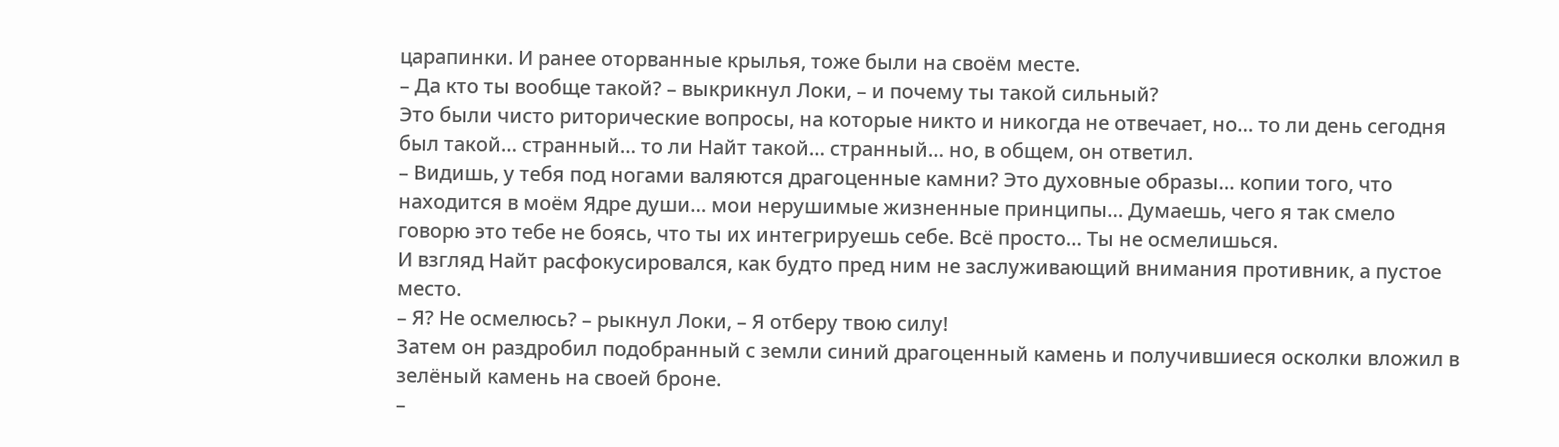царапинки. И ранее оторванные крылья, тоже были на своём месте.
– Да кто ты вообще такой? – выкрикнул Локи, – и почему ты такой сильный?
Это были чисто риторические вопросы, на которые никто и никогда не отвечает, но… то ли день сегодня был такой… странный… то ли Найт такой… странный… но, в общем, он ответил.
– Видишь, у тебя под ногами валяются драгоценные камни? Это духовные образы… копии того, что находится в моём Ядре души… мои нерушимые жизненные принципы… Думаешь, чего я так смело говорю это тебе не боясь, что ты их интегрируешь себе. Всё просто… Ты не осмелишься.
И взгляд Найт расфокусировался, как будто пред ним не заслуживающий внимания противник, а пустое место.
– Я? Не осмелюсь? – рыкнул Локи, – Я отберу твою силу!
Затем он раздробил подобранный с земли синий драгоценный камень и получившиеся осколки вложил в зелёный камень на своей броне.
–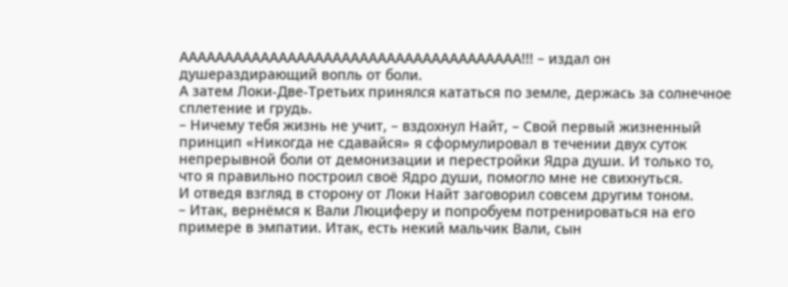АААААААААААААААААААААААААААААААААААААА!!! – издал он душераздирающий вопль от боли.
А затем Локи-Две-Третьих принялся кататься по земле, держась за солнечное сплетение и грудь.
– Ничему тебя жизнь не учит, – вздохнул Найт, – Свой первый жизненный принцип «Никогда не сдавайся» я сформулировал в течении двух суток непрерывной боли от демонизации и перестройки Ядра души. И только то, что я правильно построил своё Ядро души, помогло мне не свихнуться.
И отведя взгляд в сторону от Локи Найт заговорил совсем другим тоном.
– Итак, вернёмся к Вали Люциферу и попробуем потренироваться на его примере в эмпатии. Итак, есть некий мальчик Вали, сын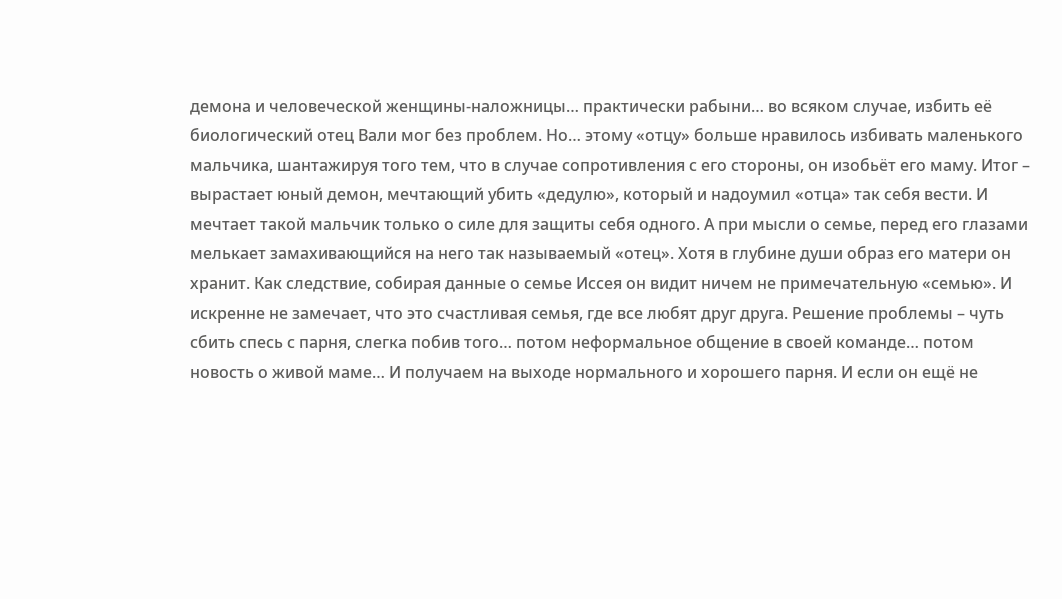демона и человеческой женщины-наложницы… практически рабыни… во всяком случае, избить её биологический отец Вали мог без проблем. Но… этому «отцу» больше нравилось избивать маленького мальчика, шантажируя того тем, что в случае сопротивления с его стороны, он изобьёт его маму. Итог – вырастает юный демон, мечтающий убить «дедулю», который и надоумил «отца» так себя вести. И мечтает такой мальчик только о силе для защиты себя одного. А при мысли о семье, перед его глазами мелькает замахивающийся на него так называемый «отец». Хотя в глубине души образ его матери он хранит. Как следствие, собирая данные о семье Иссея он видит ничем не примечательную «семью». И искренне не замечает, что это счастливая семья, где все любят друг друга. Решение проблемы – чуть сбить спесь с парня, слегка побив того… потом неформальное общение в своей команде… потом новость о живой маме… И получаем на выходе нормального и хорошего парня. И если он ещё не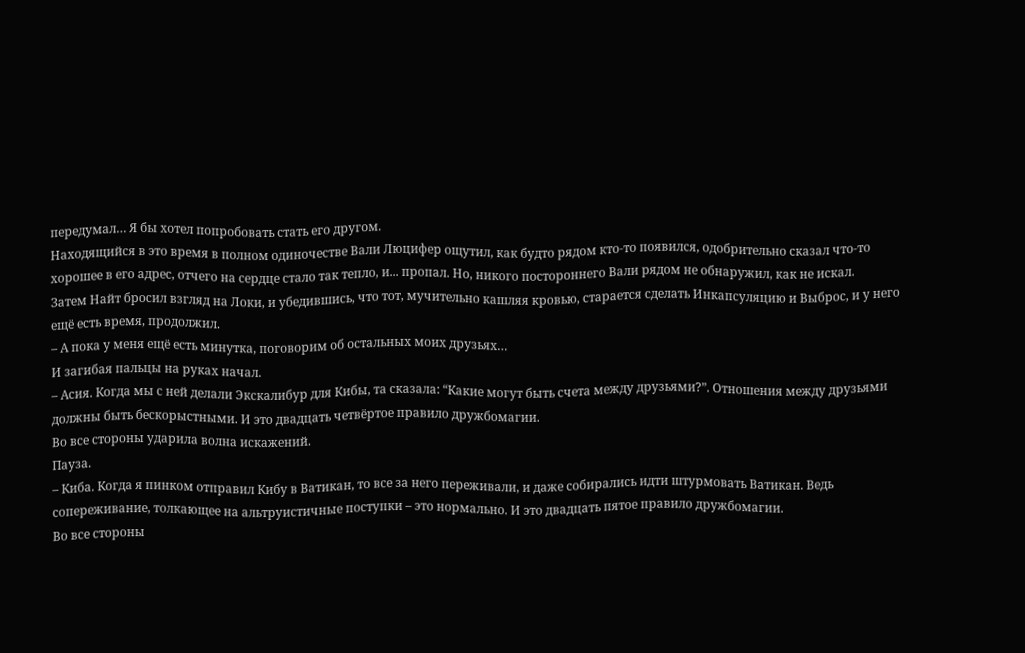передумал… Я бы хотел попробовать стать его другом.
Находящийся в это время в полном одиночестве Вали Люцифер ощутил, как будто рядом кто-то появился, одобрительно сказал что-то хорошее в его адрес, отчего на сердце стало так тепло, и... пропал. Но, никого постороннего Вали рядом не обнаружил, как не искал.
Затем Найт бросил взгляд на Локи, и убедившись, что тот, мучительно кашляя кровью, старается сделать Инкапсуляцию и Выброс, и у него ещё есть время, продолжил.
– А пока у меня ещё есть минутка, поговорим об остальных моих друзьях…
И загибая пальцы на руках начал.
– Асия. Когда мы с ней делали Экскалибур для Кибы, та сказала: “Какие могут быть счета между друзьями?”. Отношения между друзьями должны быть бескорыстными. И это двадцать четвёртое правило дружбомагии.
Во все стороны ударила волна искажений.
Пауза.
– Киба. Когда я пинком отправил Кибу в Ватикан, то все за него переживали, и даже собирались идти штурмовать Ватикан. Ведь сопереживание, толкающее на альтруистичные поступки – это нормально. И это двадцать пятое правило дружбомагии.
Во все стороны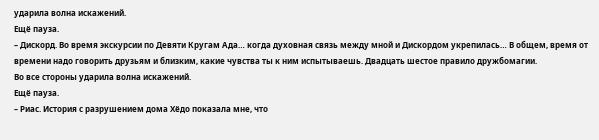ударила волна искажений.
Ещё пауза.
– Дискорд. Во время экскурсии по Девяти Кругам Ада… когда духовная связь между мной и Дискордом укрепилась… В общем, время от времени надо говорить друзьям и близким, какие чувства ты к ним испытываешь. Двадцать шестое правило дружбомагии.
Во все стороны ударила волна искажений.
Ещё пауза.
– Риас. История с разрушением дома Хёдо показала мне, что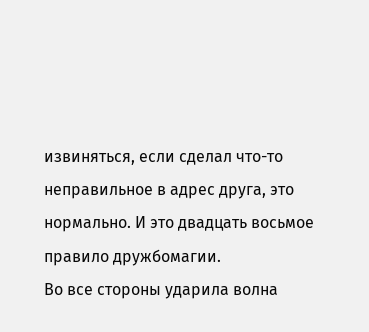извиняться, если сделал что-то неправильное в адрес друга, это нормально. И это двадцать восьмое правило дружбомагии.
Во все стороны ударила волна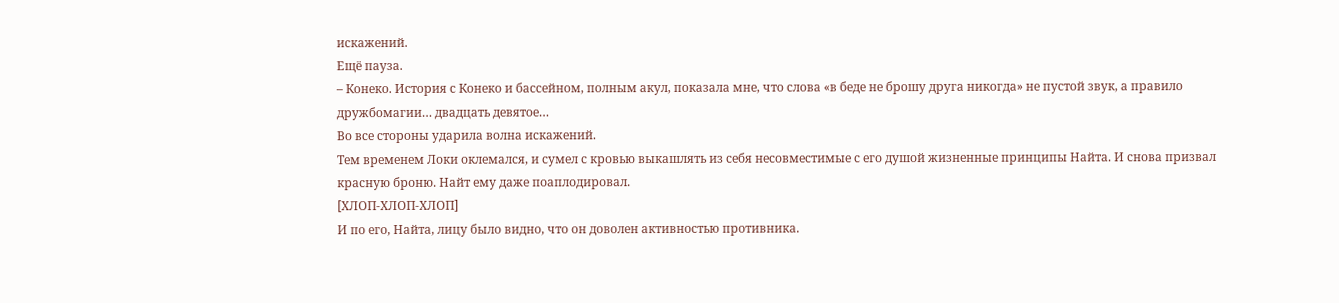искажений.
Ещё пауза.
– Конеко. История с Конеко и бассейном, полным акул, показала мне, что слова «в беде не брошу друга никогда» не пустой звук, а правило дружбомагии… двадцать девятое…
Во все стороны ударила волна искажений.
Тем временем Локи оклемался, и сумел с кровью выкашлять из себя несовместимые с его душой жизненные принципы Найта. И снова призвал красную броню. Найт ему даже поаплодировал.
[ХЛОП-ХЛОП-ХЛОП]
И по его, Найта, лицу было видно, что он доволен активностью противника.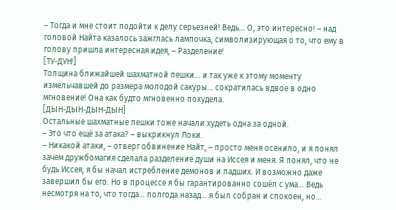– Тогда и мне стоит подойти к делу серьезней! Ведь… О, это интересно! – над головой Найта казалось зажглась лампочка, символизирующая о то, что ему в голову пришла интересная идея, – Разделение!
[ТУ-ДУН!]
Толщина ближайшей шахматной пешки… и так уже к этому моменту измельчавшей до размера молодой сакуры... сократилась вдвое в одно мгновение! Она как будто мгновенно похудела.
[ДЫН-ДЫН-ДЫН-ДЫН]
Остальные шахматные пешки тоже начали худеть одна за одной.
– Это что ещё за атака? – выкрикнул Локи.
– Никакой атаки, – отверг обвинение Найт, – просто меня осенило, и я понял зачем дружбомагия сделала разделение души на Иссея и меня. Я понял, что не будь Иссея, я бы начал истребление демонов и падших. И возможно даже завершил бы его. Но в процессе я бы гарантированно сошёл с ума… Ведь несмотря на то, что тогда… полгода назад… я был собран и спокоен, но…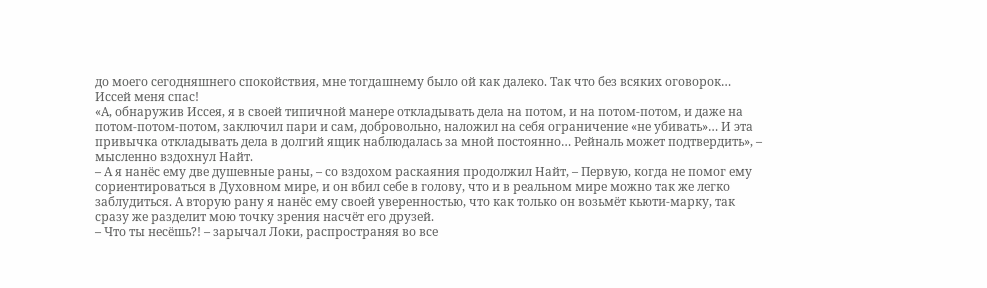до моего сегодняшнего спокойствия, мне тогдашнему было ой как далеко. Так что без всяких оговорок… Иссей меня спас!
«А, обнаружив Иссея, я в своей типичной манере откладывать дела на потом, и на потом-потом, и даже на потом-потом-потом, заключил пари и сам, добровольно, наложил на себя ограничение «не убивать»… И эта привычка откладывать дела в долгий ящик наблюдалась за мной постоянно… Рейналь может подтвердить», – мысленно вздохнул Найт.
– А я нанёс ему две душевные раны, – со вздохом раскаяния продолжил Найт, – Первую, когда не помог ему сориентироваться в Духовном мире, и он вбил себе в голову, что и в реальном мире можно так же легко заблудиться. А вторую рану я нанёс ему своей уверенностью, что как только он возьмёт кьюти-марку, так сразу же разделит мою точку зрения насчёт его друзей.
– Что ты несёшь?! – зарычал Локи, распространяя во все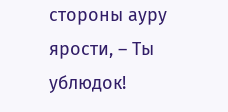стороны ауру ярости, – Ты ублюдок!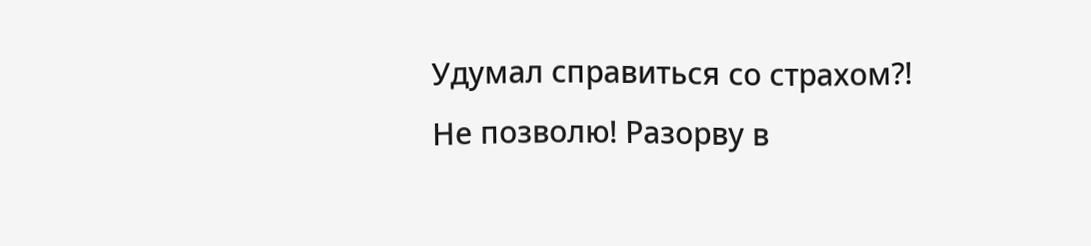Удумал справиться со страхом?! Не позволю! Разорву в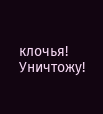клочья! Уничтожу!